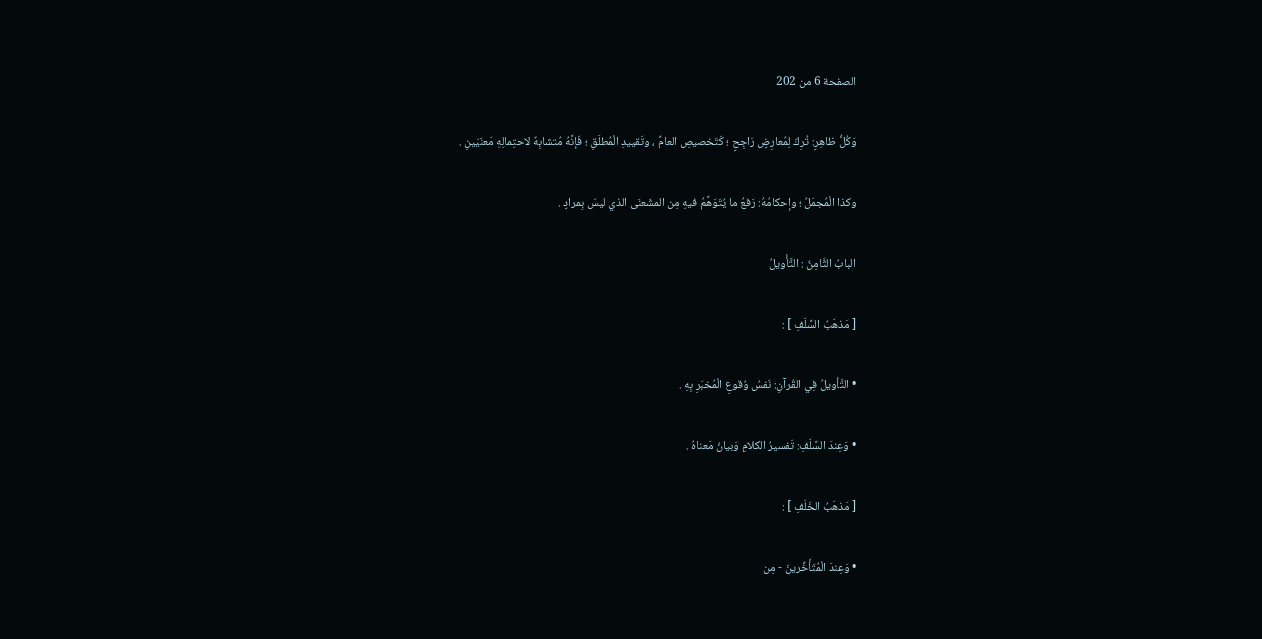الصفحة 6 من 202

وَكُلُّ ظاهِرٍ: تُرِكَ لِمُعارِضٍ رَاجِحٍ ؛ كَتَخصيصِ العامِّ ، وتَقييدِ الْمُطلَقِ ؛ فَإنَّهُ مُتشابِهٌ لاحتِمالِهِ مَعنَيَينِ .

وكذا الْمُجمَلُ ؛ وإحكامُهُ: رَفعُ ما يُتَوَهَّمُ فيهِ مِن المشَعنَى الذي ليسَ بِمرادٍ .

البابُ الثَّامِنُ : التَّأْويلُ

[ مَذهَبُ السَّلَفِ ] :

• التَّأويلُ فِي القُرآنِ: نَفسُ وُقوعِ الْمُخبَرِ بِهِ .

• وَعِندَ السَّلَفِ: تَفسيرُ الكلامِ وَبيانُ مَعناهُ .

[ مَذهَبُ الخَلَفِ ] :

• وَعِندَ الْمُتَأَخِّرينَ - مِن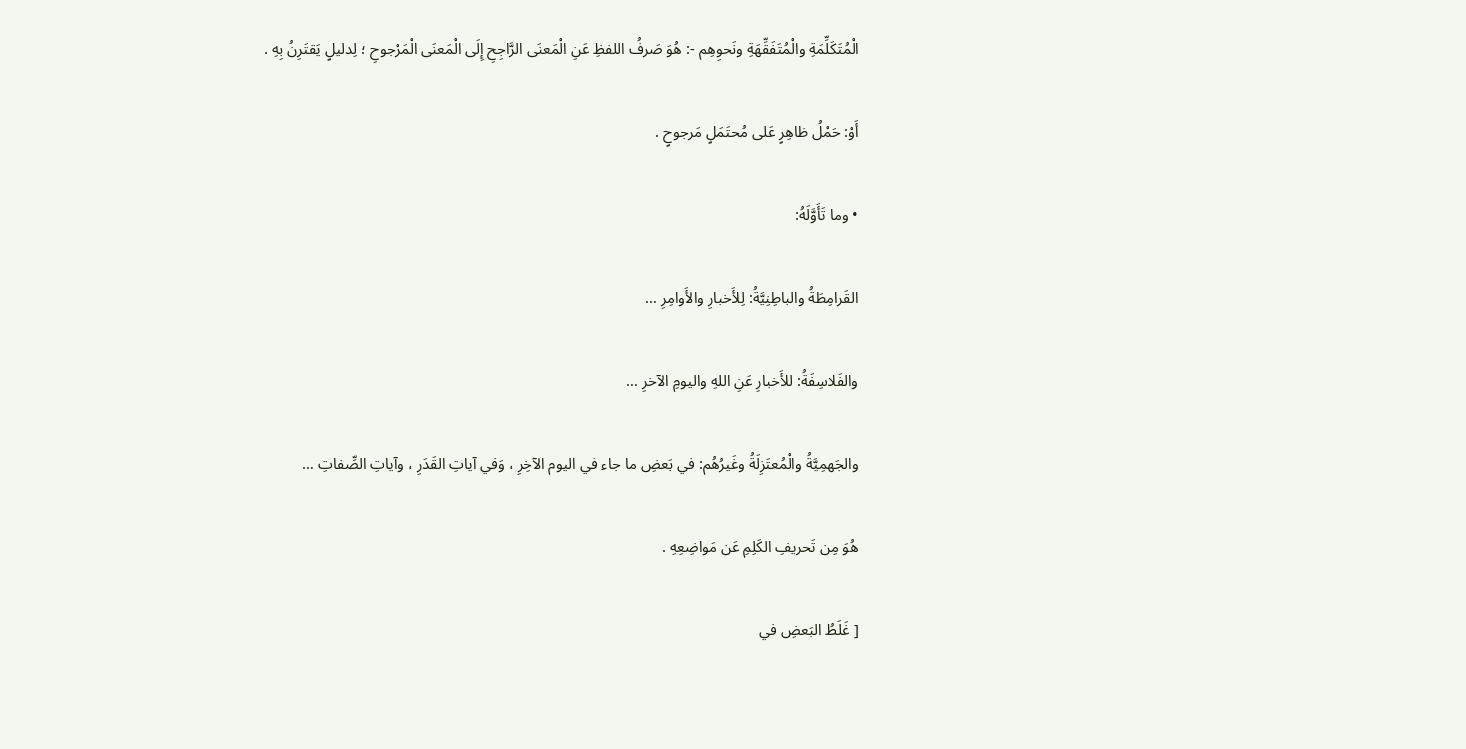الْمُتَكَلِّمَةِ والْمُتَفَقِّهَةِ ونَحوِهِم -: هُوَ صَرفُ اللفظِ عَنِ الْمَعنَى الرَّاجِحِ إِلَى الْمَعنَى الْمَرْجوحِ ؛ لِدليلٍ يَقتَرِنُ بِهِ .

أَوْ: حَمْلُ ظاهِرٍ عَلى مُحتَمَلٍ مَرجوحٍ .

• وما تَأَوَّلَهُ:

القَرامِطَةُ والباطِنِيَّةُ: لِلأَخبارِ والأَوامِرِ …

والفَلاسِفَةُ: للأَخبارِ عَنِ اللهِ واليومِ الآخرِ …

والجَهمِيَّةُ والْمُعتَزِلَةُ وغَيرُهُم: في بَعضِ ما جاء في اليوم الآخِرِ ، وَفي آياتِ القَدَرِ ، وآياتِ الصِّفاتِ …

هُوَ مِن تَحريفِ الكَلِمِ عَن مَواضِعِهِ .

[ غَلَطُ البَعضِ في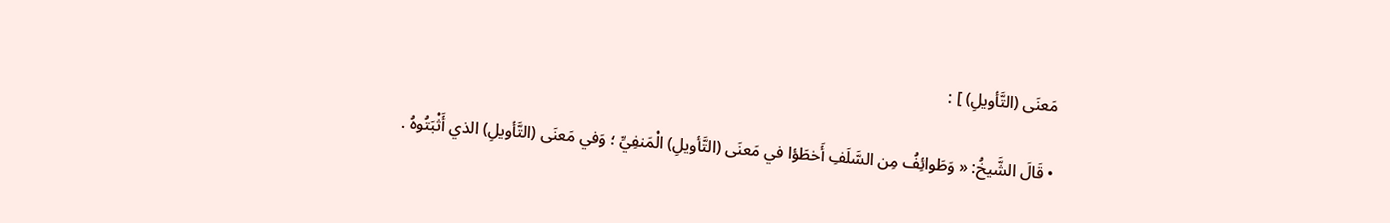مَعنَى (التَّأويلِ) ] :

• قَالَ الشَّيخُ: « وَطَوائِفُ مِن السَّلَفِ أَخطَؤا في مَعنَى (التَّأويلِ) الْمَنفِيِّ ؛ وَفي مَعنَى (التَّأويلِ) الذي أَثْبَتُوهُ .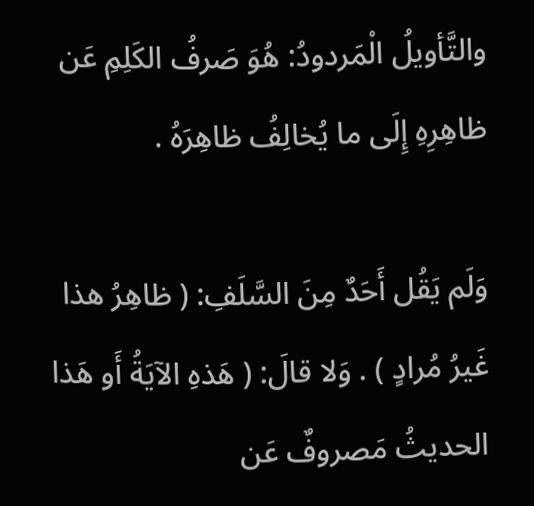والتَّأويلُ الْمَردودُ: هُوَ صَرفُ الكَلِمِ عَن ظاهِرِهِ إِلَى ما يُخالِفُ ظاهِرَهُ .

وَلَم يَقُل أَحَدٌ مِنَ السَّلَفِ: ( ظاهِرُ هذا غَيرُ مُرادٍ ) . وَلا قالَ: ( هَذهِ الآيَةُ أَو هَذا الحديثُ مَصروفٌ عَن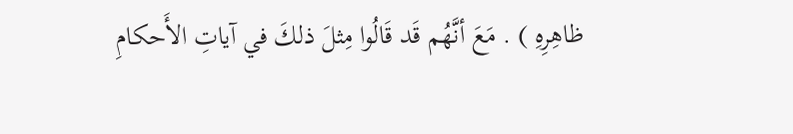ظاهِرِهِ ) . مَعَ أنَّهُم قَد قَالُوا مِثلَ ذلكَ في آياتِ الأَحكامِ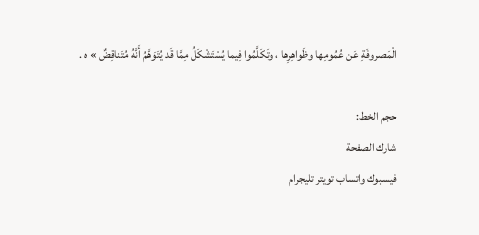الْمَصروفَةِ عَن عُمُومِها وظَواهِرِها ، وتَكَلَّمُوا فِيما يُسْتَشْكَلُ مِمَّا قَد يُتَوَهَّمُ أَنَّهُ مُتَناقِضٌ » ه .

حجم الخط:
شارك الصفحة
فيسبوك واتساب تويتر تليجرام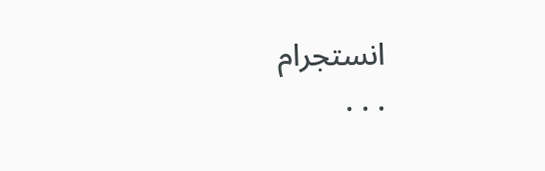انستجرام
. . .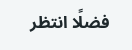فضلًا انتظر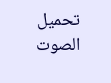تحميل الصوت